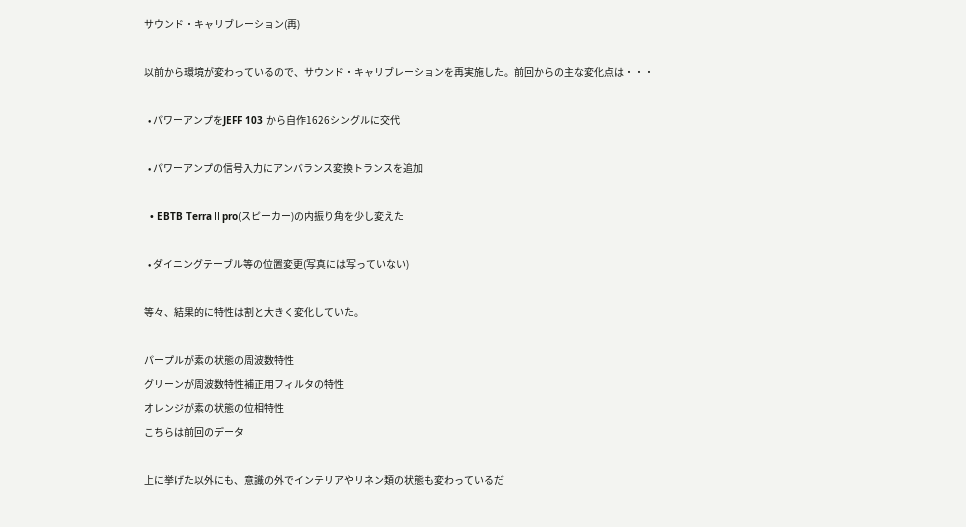サウンド・キャリブレーション(再)

以前から環境が変わっているので、サウンド・キャリブレーションを再実施した。前回からの主な変化点は・・・

  • パワーアンプをJEFF 103 から自作1626シングルに交代

  • パワーアンプの信号入力にアンバランス変換トランスを追加

  • EBTB TerraⅡpro(スピーカー)の内振り角を少し変えた

  • ダイニングテーブル等の位置変更(写真には写っていない)

等々、結果的に特性は割と大きく変化していた。

パープルが素の状態の周波数特性
グリーンが周波数特性補正用フィルタの特性
オレンジが素の状態の位相特性
こちらは前回のデータ

上に挙げた以外にも、意識の外でインテリアやリネン類の状態も変わっているだ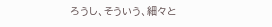ろうし、そういう、細々と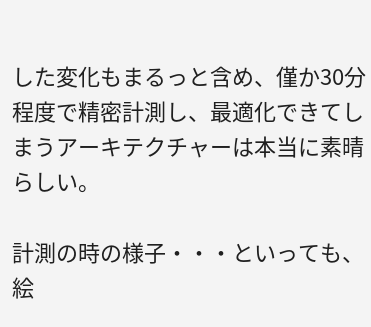した変化もまるっと含め、僅か30分程度で精密計測し、最適化できてしまうアーキテクチャーは本当に素晴らしい。

計測の時の様子・・・といっても、絵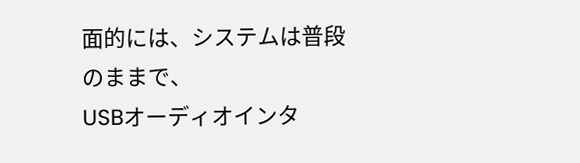面的には、システムは普段のままで、
USBオーディオインタ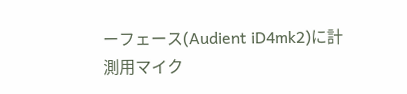ーフェース(Audient iD4mk2)に計測用マイク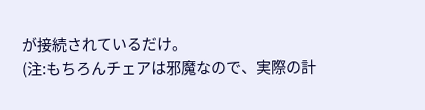が接続されているだけ。
(注:もちろんチェアは邪魔なので、実際の計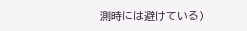測時には避けている)